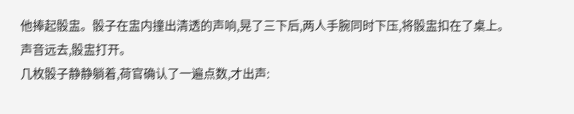他捧起骰盅。骰子在盅内撞出清透的声响,晃了三下后,两人手腕同时下压,将骰盅扣在了桌上。
声音远去,骰盅打开。
几枚骰子静静躺着,荷官确认了一遍点数,才出声: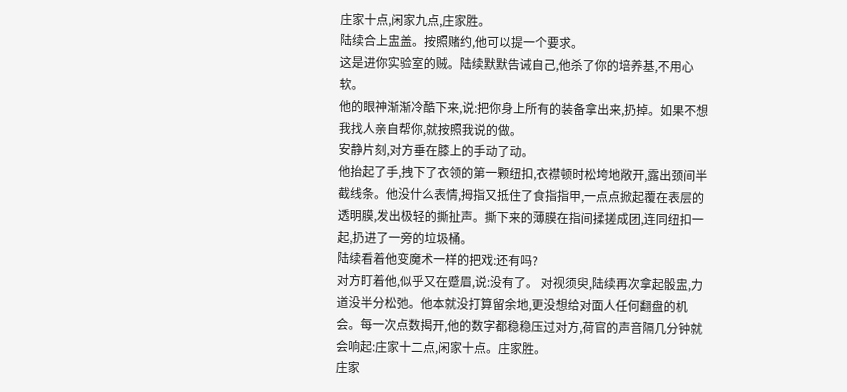庄家十点,闲家九点,庄家胜。
陆续合上盅盖。按照赌约,他可以提一个要求。
这是进你实验室的贼。陆续默默告诫自己,他杀了你的培养基,不用心软。
他的眼神渐渐冷酷下来,说:把你身上所有的装备拿出来,扔掉。如果不想我找人亲自帮你,就按照我说的做。
安静片刻,对方垂在膝上的手动了动。
他抬起了手,拽下了衣领的第一颗纽扣,衣襟顿时松垮地敞开,露出颈间半截线条。他没什么表情,拇指又抵住了食指指甲,一点点掀起覆在表层的透明膜,发出极轻的撕扯声。撕下来的薄膜在指间揉搓成团,连同纽扣一起,扔进了一旁的垃圾桶。
陆续看着他变魔术一样的把戏:还有吗?
对方盯着他,似乎又在蹙眉,说:没有了。 对视须臾,陆续再次拿起骰盅,力道没半分松弛。他本就没打算留余地,更没想给对面人任何翻盘的机会。每一次点数揭开,他的数字都稳稳压过对方,荷官的声音隔几分钟就会响起:庄家十二点,闲家十点。庄家胜。
庄家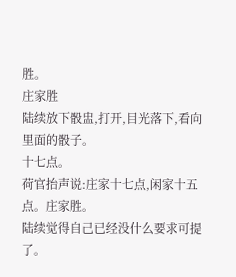胜。
庄家胜
陆续放下骰盅,打开,目光落下,看向里面的骰子。
十七点。
荷官抬声说:庄家十七点,闲家十五点。庄家胜。
陆续觉得自己已经没什么要求可提了。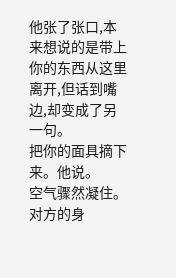他张了张口,本来想说的是带上你的东西从这里离开,但话到嘴边,却变成了另一句。
把你的面具摘下来。他说。
空气骤然凝住。
对方的身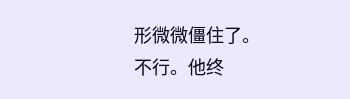形微微僵住了。
不行。他终